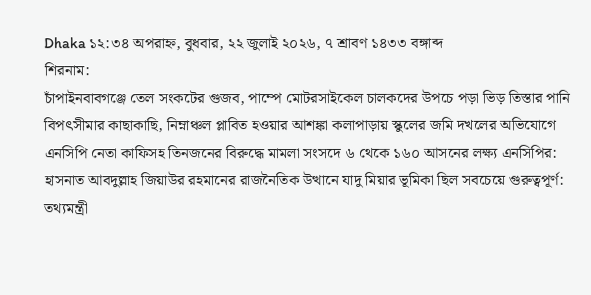Dhaka ১২:৩৪ অপরাহ্ন, বুধবার, ২২ জুলাই ২০২৬, ৭ শ্রাবণ ১৪৩৩ বঙ্গাব্দ
শিরনাম:
চাঁপাইনবাবগঞ্জে তেল সংকটের গুজব, পাম্পে মোটরসাইকেল চালকদের উপচে পড়া ভিড় তিস্তার পানি বিপৎসীমার কাছাকাছি, নিম্নাঞ্চল প্লাবিত হওয়ার আশঙ্কা কলাপাড়ায় স্কুলের জমি দখলের অভিযোগে এনসিপি নেতা কাফিসহ তিনজনের বিরুদ্ধে মামলা সংসদে ৬ থেকে ১৬০ আসনের লক্ষ্য এনসিপির: হাসনাত আবদুল্লাহ জিয়াউর রহমানের রাজনৈতিক উত্থানে যাদু মিয়ার ভূমিকা ছিল সবচেয়ে গুরুত্বপূর্ণ: তথ্যমন্ত্রী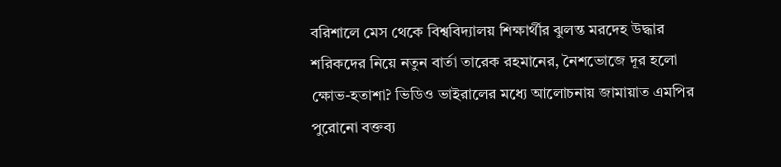বরিশালে মেস থেকে বিশ্ববিদ্যালয় শিক্ষার্থীর ঝুলন্ত মরদেহ উদ্ধার শরিকদের নিয়ে নতুন বার্তা তারেক রহমানের, নৈশভোজে দূর হলো ক্ষোভ-হতাশা? ভিডিও ভাইরালের মধ্যে আলোচনায় জামায়াত এমপির পুরোনো বক্তব্য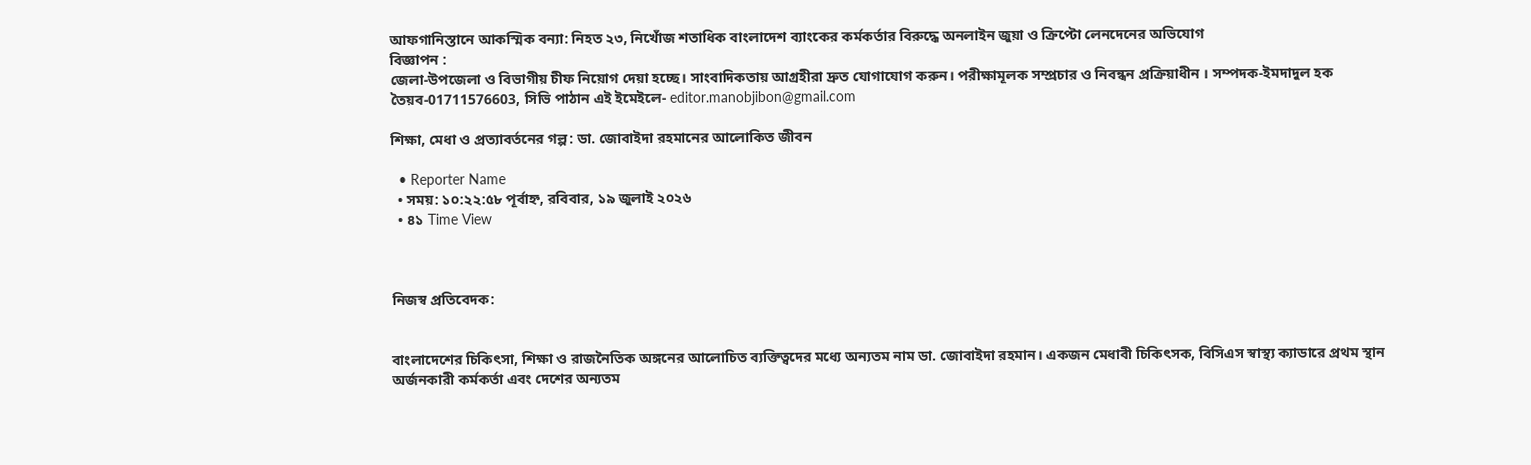আফগানিস্তানে আকস্মিক বন্যা: নিহত ২৩, নিখোঁজ শতাধিক বাংলাদেশ ব্যাংকের কর্মকর্তার বিরুদ্ধে অনলাইন জুয়া ও ক্রিপ্টো লেনদেনের অভিযোগ
বিজ্ঞাপন :
জেলা-উপজেলা ও বিভাগীয় চীফ নিয়োগ দেয়া হচ্ছে। সাংবাদিকতায় আগ্রহীরা দ্রুত যোগাযোগ করুন। পরীক্ষামূলক সম্প্রচার ও নিবন্ধন প্রক্রিয়াধীন । সম্পদক-ইমদাদুল হক তৈয়ব-01711576603, সিভি পাঠান এই ইমেইলে- editor.manobjibon@gmail.com

শিক্ষা, মেধা ও প্রত্যাবর্তনের গল্প: ডা. জোবাইদা রহমানের আলোকিত জীবন

  • Reporter Name
  • সময়: ১০:২২:৫৮ পূর্বাহ্ন, রবিবার, ১৯ জুলাই ২০২৬
  • ৪১ Time View



নিজস্ব প্রতিবেদক:


বাংলাদেশের চিকিৎসা, শিক্ষা ও রাজনৈতিক অঙ্গনের আলোচিত ব্যক্তিত্বদের মধ্যে অন্যতম নাম ডা. জোবাইদা রহমান। একজন মেধাবী চিকিৎসক, বিসিএস স্বাস্থ্য ক্যাডারে প্রথম স্থান অর্জনকারী কর্মকর্তা এবং দেশের অন্যতম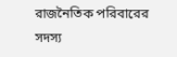রাজনৈতিক পরিবারের সদস্য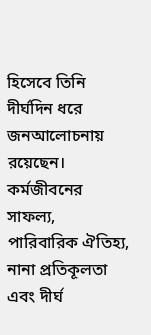হিসেবে তিনি দীর্ঘদিন ধরে জনআলোচনায় রয়েছেন। কর্মজীবনের সাফল্য, পারিবারিক ঐতিহ্য, নানা প্রতিকূলতা এবং দীর্ঘ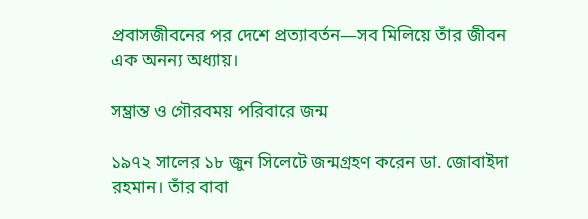প্রবাসজীবনের পর দেশে প্রত্যাবর্তন—সব মিলিয়ে তাঁর জীবন এক অনন্য অধ্যায়।

সম্ভ্রান্ত ও গৌরবময় পরিবারে জন্ম

১৯৭২ সালের ১৮ জুন সিলেটে জন্মগ্রহণ করেন ডা. জোবাইদা রহমান। তাঁর বাবা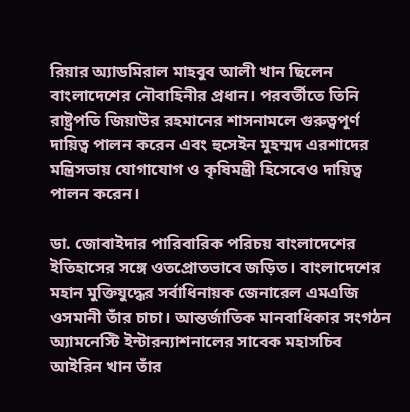রিয়ার অ্যাডমিরাল মাহবুব আলী খান ছিলেন বাংলাদেশের নৌবাহিনীর প্রধান। পরবর্তীতে তিনি রাষ্ট্রপতি জিয়াউর রহমানের শাসনামলে গুরুত্বপূর্ণ দায়িত্ব পালন করেন এবং হুসেইন মুহম্মদ এরশাদের মন্ত্রিসভায় যোগাযোগ ও কৃষিমন্ত্রী হিসেবেও দায়িত্ব পালন করেন।

ডা. জোবাইদার পারিবারিক পরিচয় বাংলাদেশের ইতিহাসের সঙ্গে ওতপ্রোতভাবে জড়িত। বাংলাদেশের মহান মুক্তিযুদ্ধের সর্বাধিনায়ক জেনারেল এমএজি ওসমানী তাঁর চাচা। আন্তর্জাতিক মানবাধিকার সংগঠন অ্যামনেস্টি ইন্টারন্যাশনালের সাবেক মহাসচিব আইরিন খান তাঁর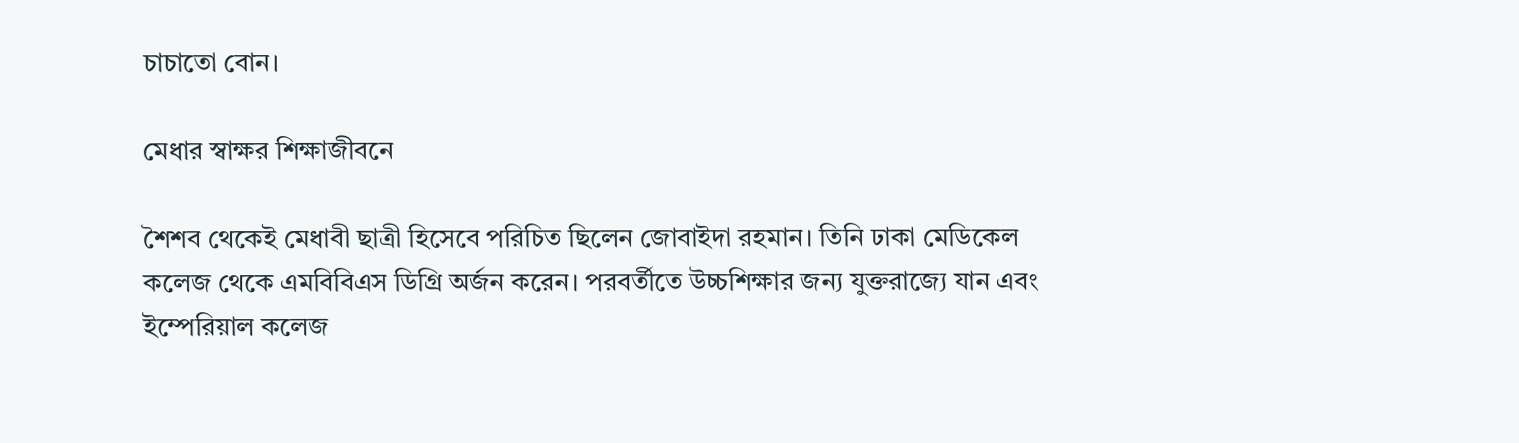চাচাতো বোন।

মেধার স্বাক্ষর শিক্ষাজীবনে

শৈশব থেকেই মেধাবী ছাত্রী হিসেবে পরিচিত ছিলেন জোবাইদা রহমান। তিনি ঢাকা মেডিকেল কলেজ থেকে এমবিবিএস ডিগ্রি অর্জন করেন। পরবর্তীতে উচ্চশিক্ষার জন্য যুক্তরাজ্যে যান এবং ইম্পেরিয়াল কলেজ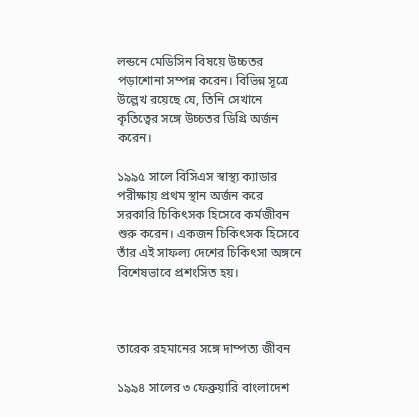লন্ডনে মেডিসিন বিষয়ে উচ্চতর পড়াশোনা সম্পন্ন করেন। বিভিন্ন সূত্রে উল্লেখ রয়েছে যে, তিনি সেখানে কৃতিত্বের সঙ্গে উচ্চতর ডিগ্রি অর্জন করেন।

১৯৯৫ সালে বিসিএস স্বাস্থ্য ক্যাডার পরীক্ষায় প্রথম স্থান অর্জন করে সরকারি চিকিৎসক হিসেবে কর্মজীবন শুরু করেন। একজন চিকিৎসক হিসেবে তাঁর এই সাফল্য দেশের চিকিৎসা অঙ্গনে বিশেষভাবে প্রশংসিত হয়।



তারেক রহমানের সঙ্গে দাম্পত্য জীবন

১৯৯৪ সালের ৩ ফেব্রুয়ারি বাংলাদেশ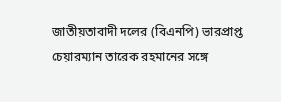জাতীয়তাবাদী দলের (বিএনপি) ভারপ্রাপ্ত চেয়ারম্যান তারেক রহমানের সঙ্গে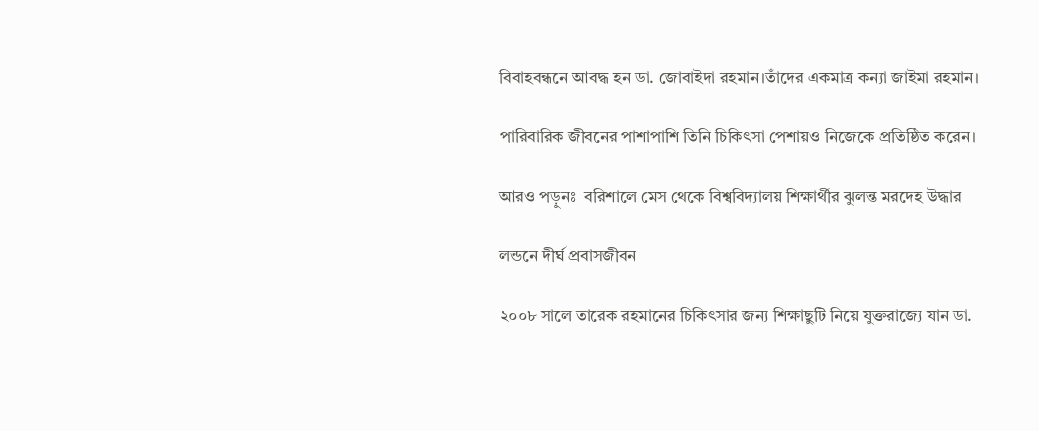বিবাহবন্ধনে আবদ্ধ হন ডা. জোবাইদা রহমান।তাঁদের একমাত্র কন্যা জাইমা রহমান।

পারিবারিক জীবনের পাশাপাশি তিনি চিকিৎসা পেশায়ও নিজেকে প্রতিষ্ঠিত করেন।

আরও পড়ুনঃ  বরিশালে মেস থেকে বিশ্ববিদ্যালয় শিক্ষার্থীর ঝুলন্ত মরদেহ উদ্ধার

লন্ডনে দীর্ঘ প্রবাসজীবন

২০০৮ সালে তারেক রহমানের চিকিৎসার জন্য শিক্ষাছুটি নিয়ে যুক্তরাজ্যে যান ডা.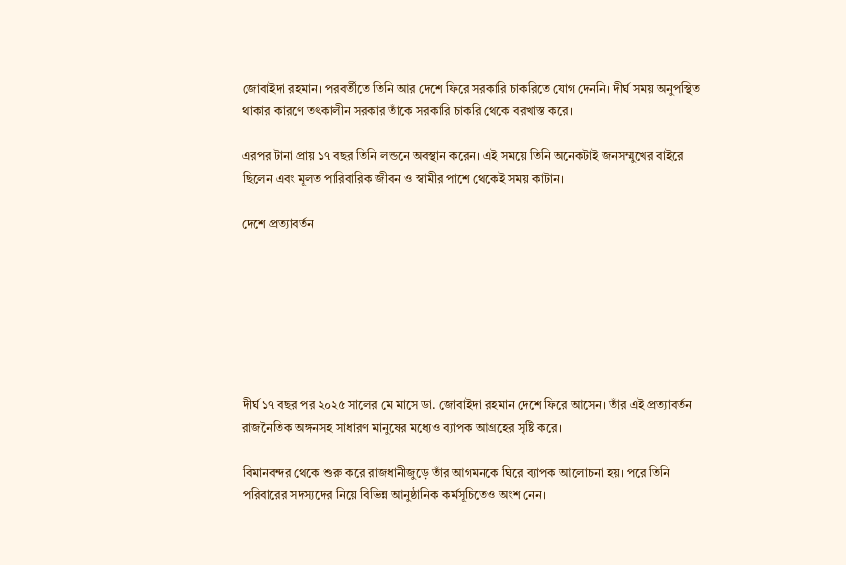জোবাইদা রহমান। পরবর্তীতে তিনি আর দেশে ফিরে সরকারি চাকরিতে যোগ দেননি। দীর্ঘ সময় অনুপস্থিত থাকার কারণে তৎকালীন সরকার তাঁকে সরকারি চাকরি থেকে বরখাস্ত করে।

এরপর টানা প্রায় ১৭ বছর তিনি লন্ডনে অবস্থান করেন। এই সময়ে তিনি অনেকটাই জনসম্মুখের বাইরে ছিলেন এবং মূলত পারিবারিক জীবন ও স্বামীর পাশে থেকেই সময় কাটান।

দেশে প্রত্যাবর্তন







দীর্ঘ ১৭ বছর পর ২০২৫ সালের মে মাসে ডা. জোবাইদা রহমান দেশে ফিরে আসেন। তাঁর এই প্রত্যাবর্তন রাজনৈতিক অঙ্গনসহ সাধারণ মানুষের মধ্যেও ব্যাপক আগ্রহের সৃষ্টি করে।

বিমানবন্দর থেকে শুরু করে রাজধানীজুড়ে তাঁর আগমনকে ঘিরে ব্যাপক আলোচনা হয়। পরে তিনি পরিবারের সদস্যদের নিয়ে বিভিন্ন আনুষ্ঠানিক কর্মসূচিতেও অংশ নেন।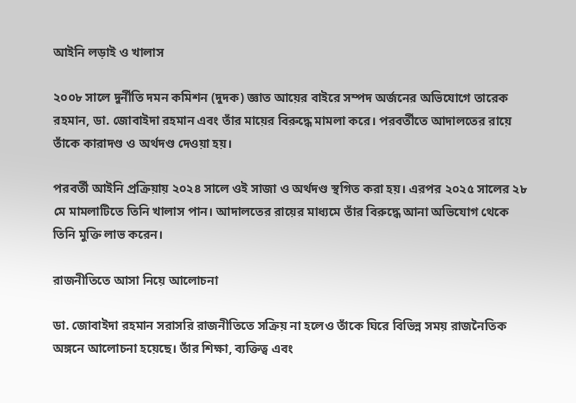আইনি লড়াই ও খালাস

২০০৮ সালে দুর্নীতি দমন কমিশন (দুদক) জ্ঞাত আয়ের বাইরে সম্পদ অর্জনের অভিযোগে তারেক রহমান, ডা. জোবাইদা রহমান এবং তাঁর মায়ের বিরুদ্ধে মামলা করে। পরবর্তীতে আদালতের রায়ে তাঁকে কারাদণ্ড ও অর্থদণ্ড দেওয়া হয়।

পরবর্তী আইনি প্রক্রিয়ায় ২০২৪ সালে ওই সাজা ও অর্থদণ্ড স্থগিত করা হয়। এরপর ২০২৫ সালের ২৮ মে মামলাটিতে তিনি খালাস পান। আদালতের রায়ের মাধ্যমে তাঁর বিরুদ্ধে আনা অভিযোগ থেকে তিনি মুক্তি লাভ করেন।

রাজনীতিতে আসা নিয়ে আলোচনা

ডা. জোবাইদা রহমান সরাসরি রাজনীতিতে সক্রিয় না হলেও তাঁকে ঘিরে বিভিন্ন সময় রাজনৈতিক অঙ্গনে আলোচনা হয়েছে। তাঁর শিক্ষা, ব্যক্তিত্ব এবং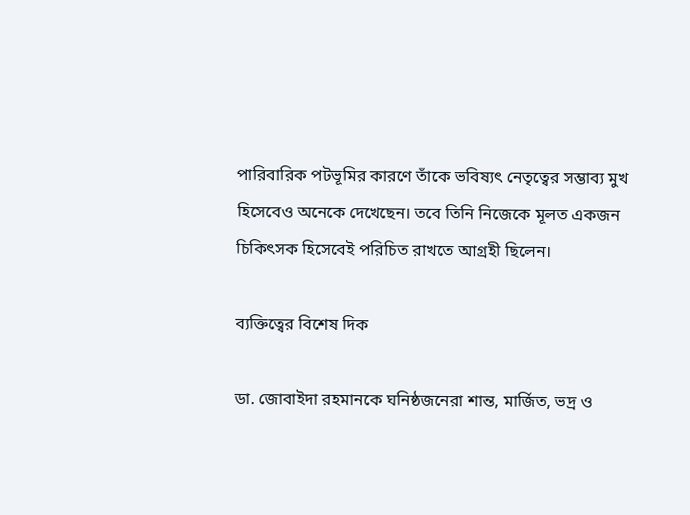পারিবারিক পটভূমির কারণে তাঁকে ভবিষ্যৎ নেতৃত্বের সম্ভাব্য মুখ হিসেবেও অনেকে দেখেছেন। তবে তিনি নিজেকে মূলত একজন চিকিৎসক হিসেবেই পরিচিত রাখতে আগ্রহী ছিলেন।

ব্যক্তিত্বের বিশেষ দিক

ডা. জোবাইদা রহমানকে ঘনিষ্ঠজনেরা শান্ত, মার্জিত, ভদ্র ও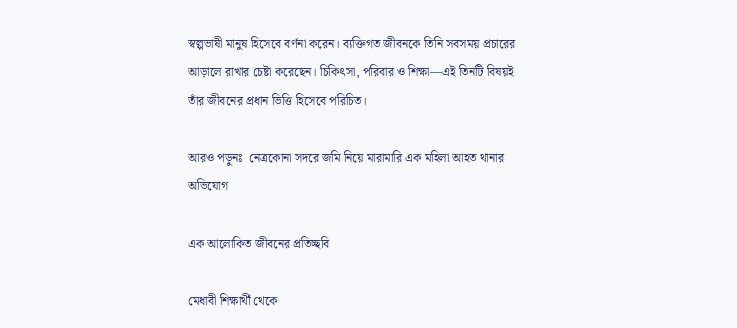স্বল্পভাষী মানুষ হিসেবে বর্ণনা করেন। ব্যক্তিগত জীবনকে তিনি সবসময় প্রচারের আড়ালে রাখার চেষ্টা করেছেন। চিকিৎসা, পরিবার ও শিক্ষা—এই তিনটি বিষয়ই তাঁর জীবনের প্রধান ভিত্তি হিসেবে পরিচিত।

আরও পড়ুনঃ  নেত্রকোনা সদরে জমি নিয়ে মারামারি এক মহিলা আহত থানার অভিযোগ

এক আলোকিত জীবনের প্রতিচ্ছবি

মেধাবী শিক্ষার্থী থেকে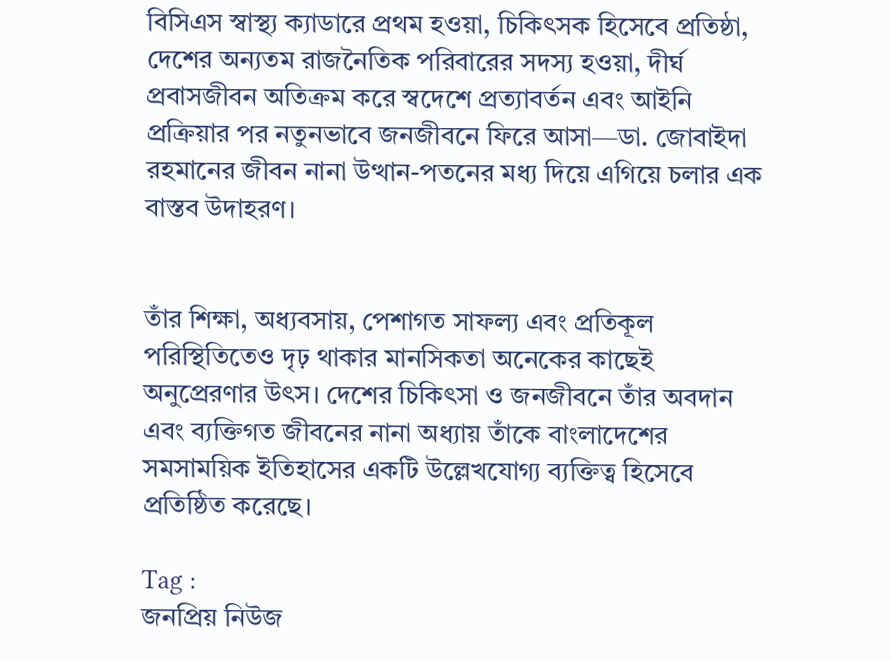বিসিএস স্বাস্থ্য ক্যাডারে প্রথম হওয়া, চিকিৎসক হিসেবে প্রতিষ্ঠা, দেশের অন্যতম রাজনৈতিক পরিবারের সদস্য হওয়া, দীর্ঘ প্রবাসজীবন অতিক্রম করে স্বদেশে প্রত্যাবর্তন এবং আইনি প্রক্রিয়ার পর নতুনভাবে জনজীবনে ফিরে আসা—ডা. জোবাইদা রহমানের জীবন নানা উত্থান-পতনের মধ্য দিয়ে এগিয়ে চলার এক বাস্তব উদাহরণ।


তাঁর শিক্ষা, অধ্যবসায়, পেশাগত সাফল্য এবং প্রতিকূল পরিস্থিতিতেও দৃঢ় থাকার মানসিকতা অনেকের কাছেই অনুপ্রেরণার উৎস। দেশের চিকিৎসা ও জনজীবনে তাঁর অবদান এবং ব্যক্তিগত জীবনের নানা অধ্যায় তাঁকে বাংলাদেশের সমসাময়িক ইতিহাসের একটি উল্লেখযোগ্য ব্যক্তিত্ব হিসেবে প্রতিষ্ঠিত করেছে।

Tag :
জনপ্রিয় নিউজ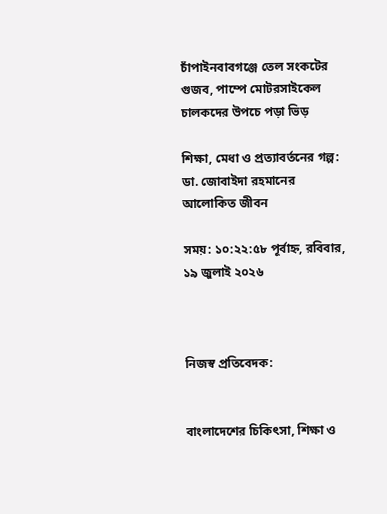চাঁপাইনবাবগঞ্জে তেল সংকটের গুজব, পাম্পে মোটরসাইকেল চালকদের উপচে পড়া ভিড়

শিক্ষা, মেধা ও প্রত্যাবর্তনের গল্প: ডা. জোবাইদা রহমানের আলোকিত জীবন

সময়: ১০:২২:৫৮ পূর্বাহ্ন, রবিবার, ১৯ জুলাই ২০২৬



নিজস্ব প্রতিবেদক:


বাংলাদেশের চিকিৎসা, শিক্ষা ও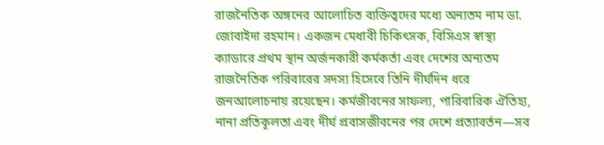রাজনৈতিক অঙ্গনের আলোচিত ব্যক্তিত্বদের মধ্যে অন্যতম নাম ডা. জোবাইদা রহমান। একজন মেধাবী চিকিৎসক, বিসিএস স্বাস্থ্য ক্যাডারে প্রথম স্থান অর্জনকারী কর্মকর্তা এবং দেশের অন্যতম রাজনৈতিক পরিবারের সদস্য হিসেবে তিনি দীর্ঘদিন ধরে জনআলোচনায় রয়েছেন। কর্মজীবনের সাফল্য, পারিবারিক ঐতিহ্য, নানা প্রতিকূলতা এবং দীর্ঘ প্রবাসজীবনের পর দেশে প্রত্যাবর্তন—সব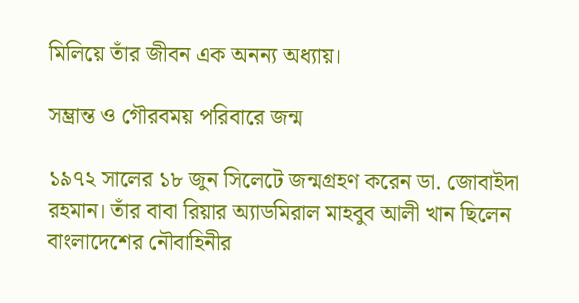মিলিয়ে তাঁর জীবন এক অনন্য অধ্যায়।

সম্ভ্রান্ত ও গৌরবময় পরিবারে জন্ম

১৯৭২ সালের ১৮ জুন সিলেটে জন্মগ্রহণ করেন ডা. জোবাইদা রহমান। তাঁর বাবা রিয়ার অ্যাডমিরাল মাহবুব আলী খান ছিলেন বাংলাদেশের নৌবাহিনীর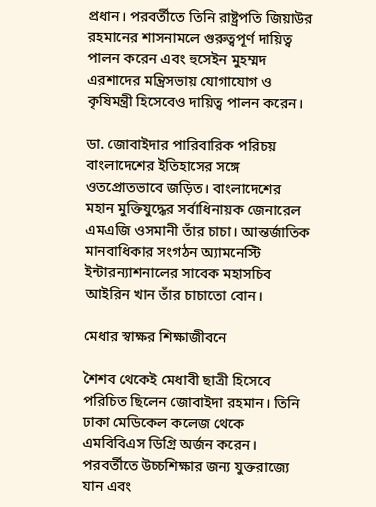প্রধান। পরবর্তীতে তিনি রাষ্ট্রপতি জিয়াউর রহমানের শাসনামলে গুরুত্বপূর্ণ দায়িত্ব পালন করেন এবং হুসেইন মুহম্মদ এরশাদের মন্ত্রিসভায় যোগাযোগ ও কৃষিমন্ত্রী হিসেবেও দায়িত্ব পালন করেন।

ডা. জোবাইদার পারিবারিক পরিচয় বাংলাদেশের ইতিহাসের সঙ্গে ওতপ্রোতভাবে জড়িত। বাংলাদেশের মহান মুক্তিযুদ্ধের সর্বাধিনায়ক জেনারেল এমএজি ওসমানী তাঁর চাচা। আন্তর্জাতিক মানবাধিকার সংগঠন অ্যামনেস্টি ইন্টারন্যাশনালের সাবেক মহাসচিব আইরিন খান তাঁর চাচাতো বোন।

মেধার স্বাক্ষর শিক্ষাজীবনে

শৈশব থেকেই মেধাবী ছাত্রী হিসেবে পরিচিত ছিলেন জোবাইদা রহমান। তিনি ঢাকা মেডিকেল কলেজ থেকে এমবিবিএস ডিগ্রি অর্জন করেন। পরবর্তীতে উচ্চশিক্ষার জন্য যুক্তরাজ্যে যান এবং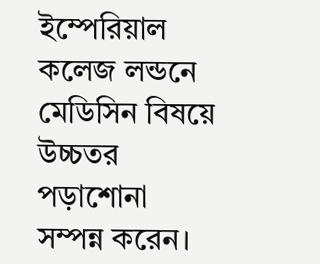ইম্পেরিয়াল কলেজ লন্ডনে মেডিসিন বিষয়ে উচ্চতর পড়াশোনা সম্পন্ন করেন।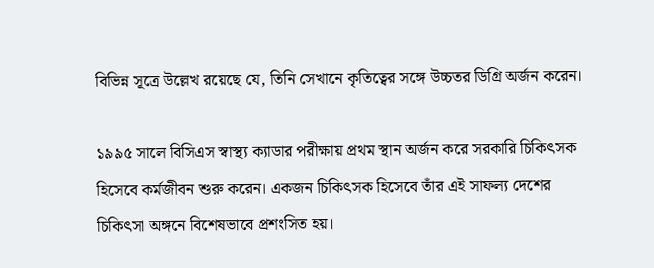বিভিন্ন সূত্রে উল্লেখ রয়েছে যে, তিনি সেখানে কৃতিত্বের সঙ্গে উচ্চতর ডিগ্রি অর্জন করেন।

১৯৯৫ সালে বিসিএস স্বাস্থ্য ক্যাডার পরীক্ষায় প্রথম স্থান অর্জন করে সরকারি চিকিৎসক হিসেবে কর্মজীবন শুরু করেন। একজন চিকিৎসক হিসেবে তাঁর এই সাফল্য দেশের চিকিৎসা অঙ্গনে বিশেষভাবে প্রশংসিত হয়।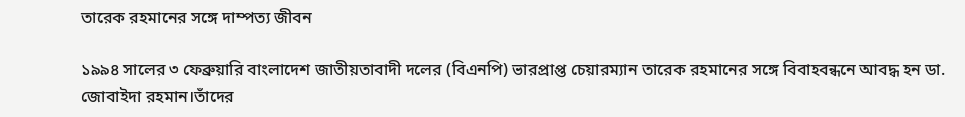তারেক রহমানের সঙ্গে দাম্পত্য জীবন

১৯৯৪ সালের ৩ ফেব্রুয়ারি বাংলাদেশ জাতীয়তাবাদী দলের (বিএনপি) ভারপ্রাপ্ত চেয়ারম্যান তারেক রহমানের সঙ্গে বিবাহবন্ধনে আবদ্ধ হন ডা. জোবাইদা রহমান।তাঁদের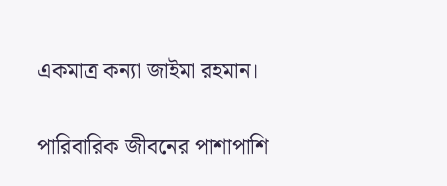একমাত্র কন্যা জাইমা রহমান।

পারিবারিক জীবনের পাশাপাশি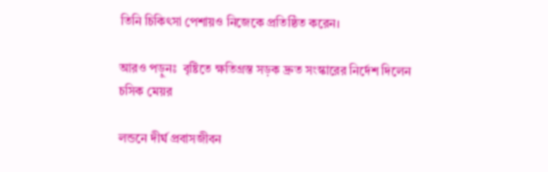তিনি চিকিৎসা পেশায়ও নিজেকে প্রতিষ্ঠিত করেন।

আরও পড়ুনঃ  বৃষ্টিতে ক্ষতিগ্রস্ত সড়ক দ্রুত সংস্কারের নির্দেশ দিলেন চসিক মেয়র

লন্ডনে দীর্ঘ প্রবাসজীবন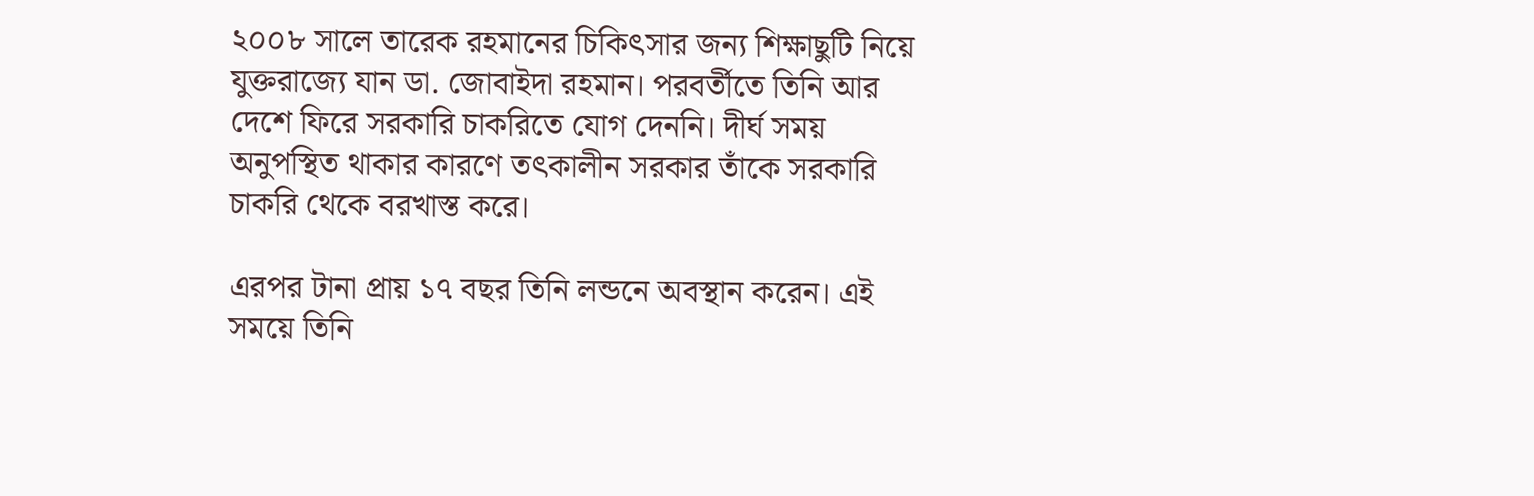২০০৮ সালে তারেক রহমানের চিকিৎসার জন্য শিক্ষাছুটি নিয়ে যুক্তরাজ্যে যান ডা. জোবাইদা রহমান। পরবর্তীতে তিনি আর দেশে ফিরে সরকারি চাকরিতে যোগ দেননি। দীর্ঘ সময় অনুপস্থিত থাকার কারণে তৎকালীন সরকার তাঁকে সরকারি চাকরি থেকে বরখাস্ত করে।

এরপর টানা প্রায় ১৭ বছর তিনি লন্ডনে অবস্থান করেন। এই সময়ে তিনি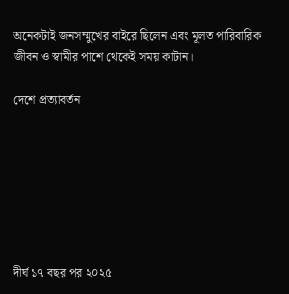অনেকটাই জনসম্মুখের বাইরে ছিলেন এবং মূলত পারিবারিক জীবন ও স্বামীর পাশে থেকেই সময় কাটান।

দেশে প্রত্যাবর্তন







দীর্ঘ ১৭ বছর পর ২০২৫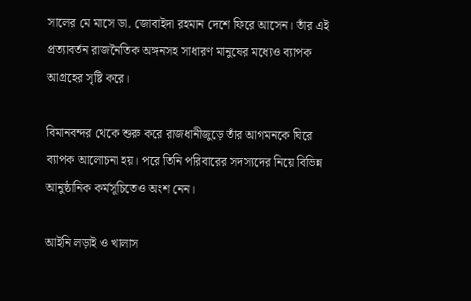সালের মে মাসে ডা. জোবাইদা রহমান দেশে ফিরে আসেন। তাঁর এই প্রত্যাবর্তন রাজনৈতিক অঙ্গনসহ সাধারণ মানুষের মধ্যেও ব্যাপক আগ্রহের সৃষ্টি করে।

বিমানবন্দর থেকে শুরু করে রাজধানীজুড়ে তাঁর আগমনকে ঘিরে ব্যাপক আলোচনা হয়। পরে তিনি পরিবারের সদস্যদের নিয়ে বিভিন্ন আনুষ্ঠানিক কর্মসূচিতেও অংশ নেন।

আইনি লড়াই ও খালাস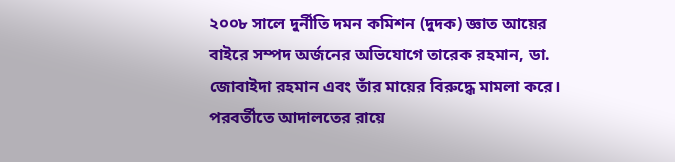২০০৮ সালে দুর্নীতি দমন কমিশন (দুদক) জ্ঞাত আয়ের বাইরে সম্পদ অর্জনের অভিযোগে তারেক রহমান, ডা. জোবাইদা রহমান এবং তাঁর মায়ের বিরুদ্ধে মামলা করে। পরবর্তীতে আদালতের রায়ে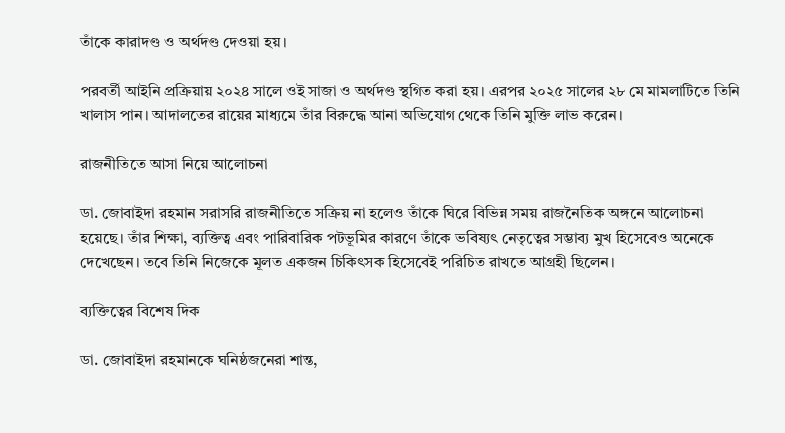তাঁকে কারাদণ্ড ও অর্থদণ্ড দেওয়া হয়।

পরবর্তী আইনি প্রক্রিয়ায় ২০২৪ সালে ওই সাজা ও অর্থদণ্ড স্থগিত করা হয়। এরপর ২০২৫ সালের ২৮ মে মামলাটিতে তিনি খালাস পান। আদালতের রায়ের মাধ্যমে তাঁর বিরুদ্ধে আনা অভিযোগ থেকে তিনি মুক্তি লাভ করেন।

রাজনীতিতে আসা নিয়ে আলোচনা

ডা. জোবাইদা রহমান সরাসরি রাজনীতিতে সক্রিয় না হলেও তাঁকে ঘিরে বিভিন্ন সময় রাজনৈতিক অঙ্গনে আলোচনা হয়েছে। তাঁর শিক্ষা, ব্যক্তিত্ব এবং পারিবারিক পটভূমির কারণে তাঁকে ভবিষ্যৎ নেতৃত্বের সম্ভাব্য মুখ হিসেবেও অনেকে দেখেছেন। তবে তিনি নিজেকে মূলত একজন চিকিৎসক হিসেবেই পরিচিত রাখতে আগ্রহী ছিলেন।

ব্যক্তিত্বের বিশেষ দিক

ডা. জোবাইদা রহমানকে ঘনিষ্ঠজনেরা শান্ত,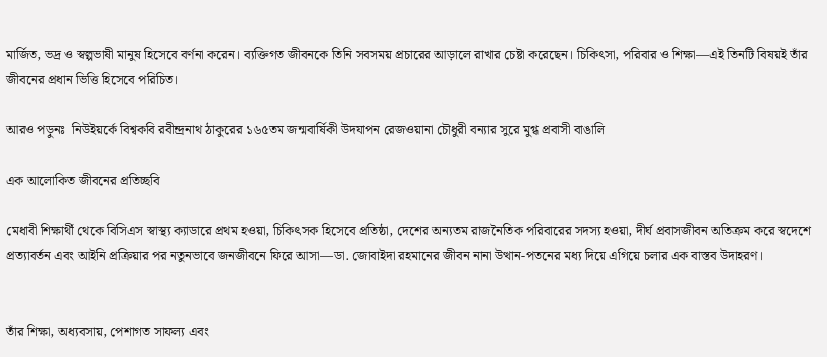মার্জিত, ভদ্র ও স্বল্পভাষী মানুষ হিসেবে বর্ণনা করেন। ব্যক্তিগত জীবনকে তিনি সবসময় প্রচারের আড়ালে রাখার চেষ্টা করেছেন। চিকিৎসা, পরিবার ও শিক্ষা—এই তিনটি বিষয়ই তাঁর জীবনের প্রধান ভিত্তি হিসেবে পরিচিত।

আরও পড়ুনঃ  নিউইয়র্কে বিশ্বকবি রবীন্দ্রনাথ ঠাকুরের ১৬৫তম জন্মবার্ষিকী উদযাপন রেজওয়ানা চৌধুরী বন্যার সুরে মুগ্ধ প্রবাসী বাঙালি

এক আলোকিত জীবনের প্রতিচ্ছবি

মেধাবী শিক্ষার্থী থেকে বিসিএস স্বাস্থ্য ক্যাডারে প্রথম হওয়া, চিকিৎসক হিসেবে প্রতিষ্ঠা, দেশের অন্যতম রাজনৈতিক পরিবারের সদস্য হওয়া, দীর্ঘ প্রবাসজীবন অতিক্রম করে স্বদেশে প্রত্যাবর্তন এবং আইনি প্রক্রিয়ার পর নতুনভাবে জনজীবনে ফিরে আসা—ডা. জোবাইদা রহমানের জীবন নানা উত্থান-পতনের মধ্য দিয়ে এগিয়ে চলার এক বাস্তব উদাহরণ।


তাঁর শিক্ষা, অধ্যবসায়, পেশাগত সাফল্য এবং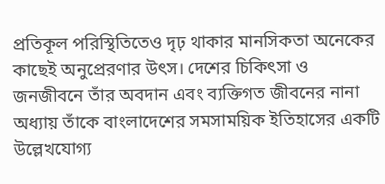প্রতিকূল পরিস্থিতিতেও দৃঢ় থাকার মানসিকতা অনেকের কাছেই অনুপ্রেরণার উৎস। দেশের চিকিৎসা ও জনজীবনে তাঁর অবদান এবং ব্যক্তিগত জীবনের নানা অধ্যায় তাঁকে বাংলাদেশের সমসাময়িক ইতিহাসের একটি উল্লেখযোগ্য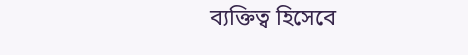ব্যক্তিত্ব হিসেবে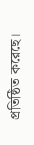প্রতিষ্ঠিত করেছে।